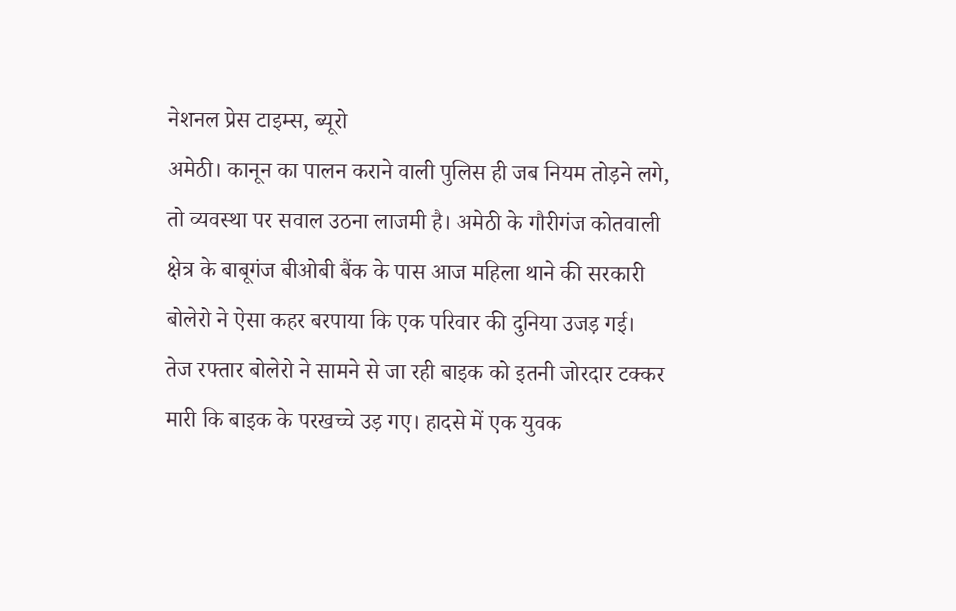नेशनल प्रेस टाइम्स, ब्यूरो
अमेठी। कानून का पालन कराने वाली पुलिस ही जब नियम तोड़ने लगे, तो व्यवस्था पर सवाल उठना लाजमी है। अमेठी के गौरीगंज कोतवाली क्षेत्र के बाबूगंज बीओबी बैंक के पास आज महिला थाने की सरकारी बोलेरो ने ऐसा कहर बरपाया कि एक परिवार की दुनिया उजड़ गई।
तेज रफ्तार बोलेरो ने सामने से जा रही बाइक को इतनी जोरदार टक्कर मारी कि बाइक के परखच्चे उड़ गए। हादसे में एक युवक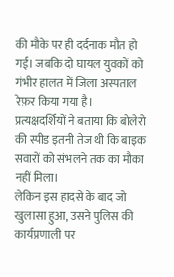की मौके पर ही दर्दनाक मौत हो गई। जबकि दो घायल युवकों को गंभीर हालत में जिला अस्पताल रेफ़र किया गया है। प्रत्यक्षदर्शियों ने बताया कि बोलेरो की स्पीड इतनी तेज थी कि बाइक सवारों को संभलने तक का मौका नहीं मिला।
लेकिन इस हादसे के बाद जो खुलासा हुआ, उसने पुलिस की कार्यप्रणाली पर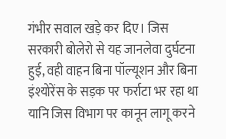गंभीर सवाल खड़े कर दिए। जिस सरकारी बोलेरो से यह जानलेवा दुर्घटना हुई, वही वाहन बिना पॉल्यूशन और बिना इंश्योरेंस के सड़क पर फर्राटा भर रहा था यानि जिस विभाग पर कानून लागू करने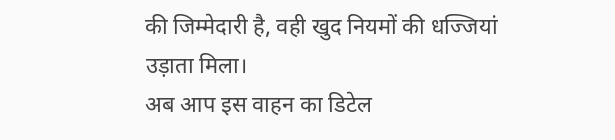की जिम्मेदारी है, वही खुद नियमों की धज्जियां उड़ाता मिला।
अब आप इस वाहन का डिटेल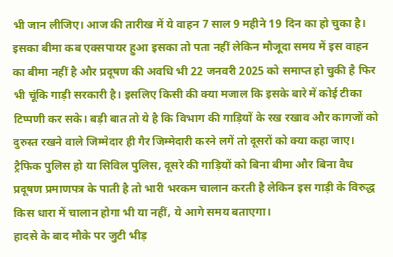भी जान लीजिए। आज की तारीख में ये वाहन 7 साल 9 महीने 19 दिन का हो चुका है। इसका बीमा कब एक्सपायर हुआ इसका तो पता नहीं लेकिन मौजूदा समय में इस वाहन का बीमा नहीं है और प्रदूषण की अवधि भी 22 जनवरी 2025 को समाप्त हो चुकी है फिर भी चूंकि गाड़ी सरकारी है। इसलिए किसी की क्या मजाल कि इसके बारे में कोई टीका टिप्पणी कर सके। बड़ी बात तो ये है कि विभाग की गाड़ियों के रख रखाव और कागजों को दुरुस्त रखने वाले जिम्मेदार ही गैर जिम्मेदारी करने लगें तो दूसरों को क्या कहा जाए। ट्रैफिक पुलिस हो या सिविल पुलिस, दूसरे की गाड़ियों को बिना बीमा और बिना वैध प्रदूषण प्रमाणपत्र के पाती है तो भारी भरकम चालान करती है लेकिन इस गाड़ी के विरुद्ध किस धारा में चालान होगा भी या नहीं, ये आगे समय बताएगा।
हादसे के बाद मौके पर जुटी भीड़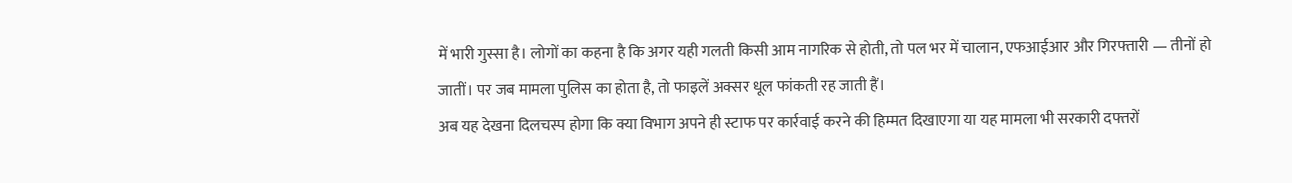में भारी गुस्सा है। लोगों का कहना है कि अगर यही गलती किसी आम नागरिक से होती, तो पल भर में चालान, एफआईआर और गिरफ्तारी — तीनों हो जातीं। पर जब मामला पुलिस का होता है, तो फाइलें अक्सर धूल फांकती रह जाती हैं।
अब यह देखना दिलचस्प होगा कि क्या विभाग अपने ही स्टाफ पर कार्रवाई करने की हिम्मत दिखाएगा या यह मामला भी सरकारी दफ्तरों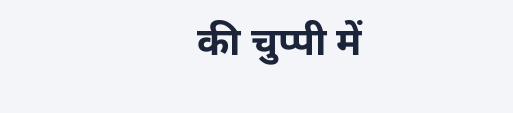की चुप्पी में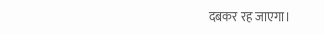दबकर रह जाएगा।